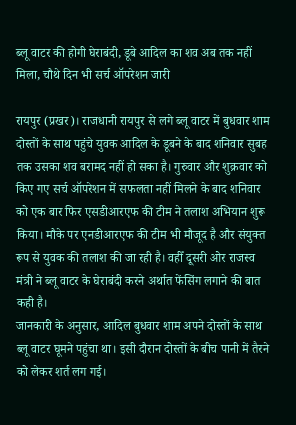ब्लू वाटर की होगी घेराबंदी, डूबे आदिल का शव अब तक नहीं मिला, चौथे दिन भी सर्च ऑपरेशन जारी

रायपुर (प्रखर)। राजधानी रायपुर से लगे ब्लू वाटर में बुधवार शाम दोस्तों के साथ पहुंचे युवक आदिल के डूबने के बाद शनिवार सुबह तक उसका शव बरामद नहीं हो सका है। गुरुवार और शुक्रवार को किए गए सर्च ऑपरेशन में सफलता नहीं मिलने के बाद शनिवार को एक बार फिर एसडीआरएफ की टीम ने तलाश अभियान शुरू किया। मौके पर एनडीआरएफ की टीम भी मौजूद है और संयुक्त रूप से युवक की तलाश की जा रही है। वहीँ दूसरी ओर राजस्व मंत्री ने ब्लू वाटर के घेराबंदी करने अर्थात फेंसिंग लगाने की बात कही है।
जानकारी के अनुसार, आदिल बुधवार शाम अपने दोस्तों के साथ ब्लू वाटर घूमने पहुंचा था। इसी दौरान दोस्तों के बीच पानी में तैरने को लेकर शर्त लग गई।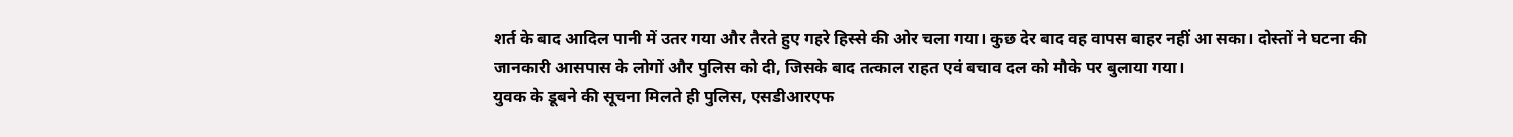शर्त के बाद आदिल पानी में उतर गया और तैरते हुए गहरे हिस्से की ओर चला गया। कुछ देर बाद वह वापस बाहर नहीं आ सका। दोस्तों ने घटना की जानकारी आसपास के लोगों और पुलिस को दी, जिसके बाद तत्काल राहत एवं बचाव दल को मौके पर बुलाया गया।
युवक के डूबने की सूचना मिलते ही पुलिस, एसडीआरएफ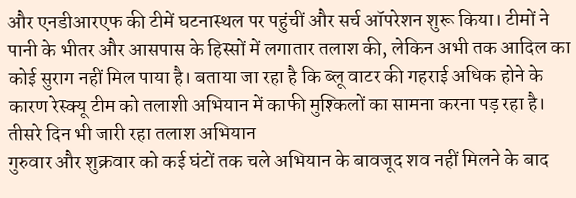और एनडीआरएफ की टीमें घटनास्थल पर पहुंचीं और सर्च ऑपरेशन शुरू किया। टीमों ने पानी के भीतर और आसपास के हिस्सों में लगातार तलाश की, लेकिन अभी तक आदिल का कोई सुराग नहीं मिल पाया है। बताया जा रहा है कि ब्लू वाटर की गहराई अधिक होने के कारण रेस्क्यू टीम को तलाशी अभियान में काफी मुश्किलों का सामना करना पड़ रहा है।
तीसरे दिन भी जारी रहा तलाश अभियान
गुरुवार और शुक्रवार को कई घंटों तक चले अभियान के बावजूद शव नहीं मिलने के बाद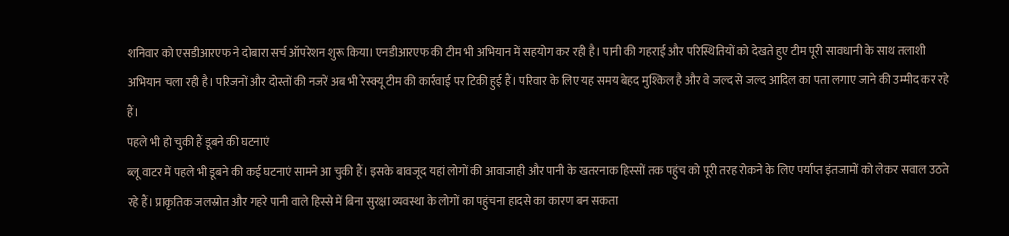शनिवार को एसडीआरएफ ने दोबारा सर्च ऑपरेशन शुरू किया। एनडीआरएफ की टीम भी अभियान में सहयोग कर रही है। पानी की गहराई और परिस्थितियों को देखते हुए टीम पूरी सावधानी के साथ तलाशी अभियान चला रही है। परिजनों और दोस्तों की नजरें अब भी रेस्क्यू टीम की कार्रवाई पर टिकी हुई हैं। परिवार के लिए यह समय बेहद मुश्किल है और वे जल्द से जल्द आदिल का पता लगाए जाने की उम्मीद कर रहे हैं।
पहले भी हो चुकी हैं डूबने की घटनाएं
ब्लू वाटर में पहले भी डूबने की कई घटनाएं सामने आ चुकी हैं। इसके बावजूद यहां लोगों की आवाजाही और पानी के खतरनाक हिस्सों तक पहुंच को पूरी तरह रोकने के लिए पर्याप्त इंतजामों को लेकर सवाल उठते रहे हैं। प्राकृतिक जलस्रोत और गहरे पानी वाले हिस्से में बिना सुरक्षा व्यवस्था के लोगों का पहुंचना हादसे का कारण बन सकता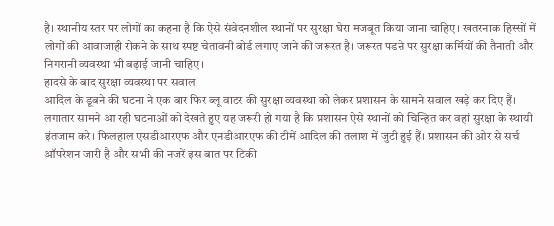है। स्थानीय स्तर पर लोगों का कहना है कि ऐसे संवेदनशील स्थानों पर सुरक्षा घेरा मजबूत किया जाना चाहिए। खतरनाक हिस्सों में लोगों की आवाजाही रोकने के साथ स्पष्ट चेतावनी बोर्ड लगाए जाने की जरूरत है। जरूरत पडऩे पर सुरक्षा कर्मियों की तैनाती और निगरानी व्यवस्था भी बढ़ाई जानी चाहिए।
हादसे के बाद सुरक्षा व्यवस्था पर सवाल
आदिल के डूबने की घटना ने एक बार फिर ब्लू वाटर की सुरक्षा व्यवस्था को लेकर प्रशासन के सामने सवाल खड़े कर दिए हैं। लगातार सामने आ रही घटनाओं को देखते हुए यह जरूरी हो गया है कि प्रशासन ऐसे स्थानों को चिन्हित कर वहां सुरक्षा के स्थायी इंतजाम करे। फिलहाल एसडीआरएफ और एनडीआरएफ की टीमें आदिल की तलाश में जुटी हुई हैं। प्रशासन की ओर से सर्च ऑपरेशन जारी है और सभी की नजरें इस बात पर टिकी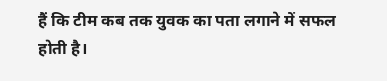हैं कि टीम कब तक युवक का पता लगाने में सफल होती है।